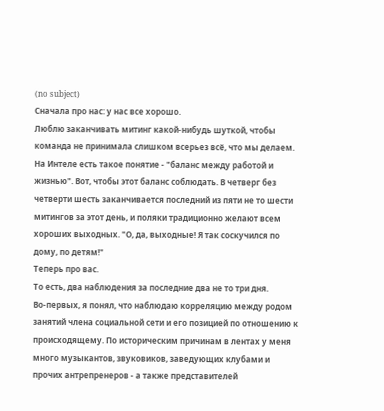(no subject)
Сначала про нас: у нас все хорошо.
Люблю заканчивать митинг какой-нибудь шуткой, чтобы команда не принимала слишком всерьез всё, что мы делаем. На Интеле есть такое понятие - "баланс между работой и жизнью". Вот, чтобы этот баланс соблюдать. В четверг без четверти шесть заканчивается последний из пяти не то шести митингов за этот день, и поляки традиционно желают всем хороших выходных. "О, да, выходные! Я так соскучился по дому, по детям!"
Теперь про вас.
То есть, два наблюдения за последние два не то три дня.
Во-первых, я понял, что наблюдаю корреляцию между родом занятий члена социальной сети и его позицией по отношению к происходящему. По историческим причинам в лентах у меня много музыкантов, звуковиков, заведующих клубами и прочих антрепренеров - а также представителей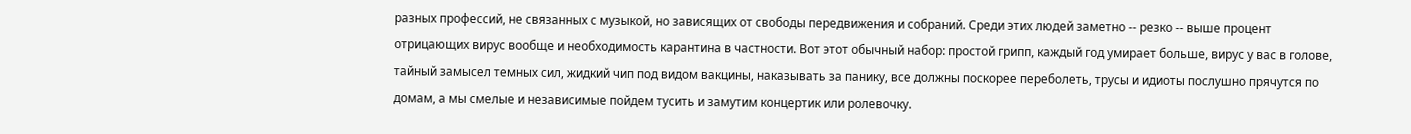разных профессий, не связанных с музыкой, но зависящих от свободы передвижения и собраний. Среди этих людей заметно -- резко -- выше процент отрицающих вирус вообще и необходимость карантина в частности. Вот этот обычный набор: простой грипп, каждый год умирает больше, вирус у вас в голове, тайный замысел темных сил, жидкий чип под видом вакцины, наказывать за панику, все должны поскорее переболеть, трусы и идиоты послушно прячутся по домам, а мы смелые и независимые пойдем тусить и замутим концертик или ролевочку.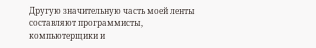Другую значительную часть моей ленты составляют программисты, компьютерщики и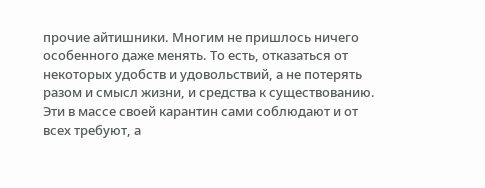прочие айтишники. Многим не пришлось ничего особенного даже менять. То есть, отказаться от некоторых удобств и удовольствий, а не потерять разом и смысл жизни, и средства к существованию. Эти в массе своей карантин сами соблюдают и от всех требуют, а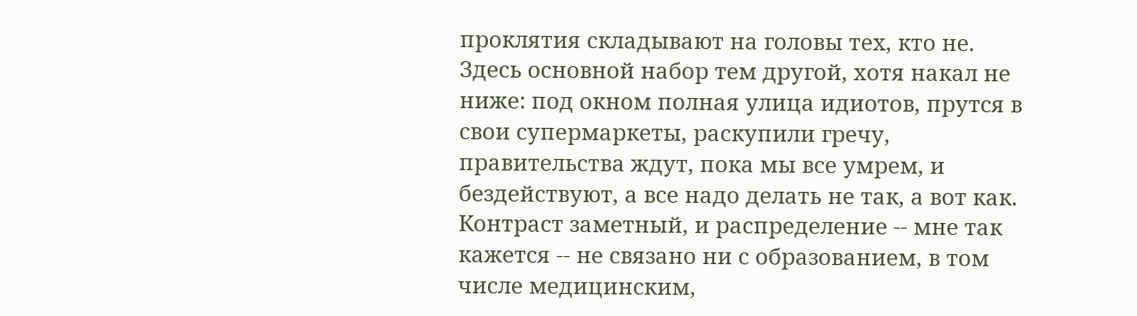проклятия складывают на головы тех, кто не. Здесь основной набор тем другой, хотя накал не ниже: под окном полная улица идиотов, прутся в свои супермаркеты, раскупили гречу, правительства ждут, пока мы все умрем, и бездействуют, а все надо делать не так, а вот как.
Контраст заметный, и распределение -- мне так кажется -- не связано ни с образованием, в том числе медицинским,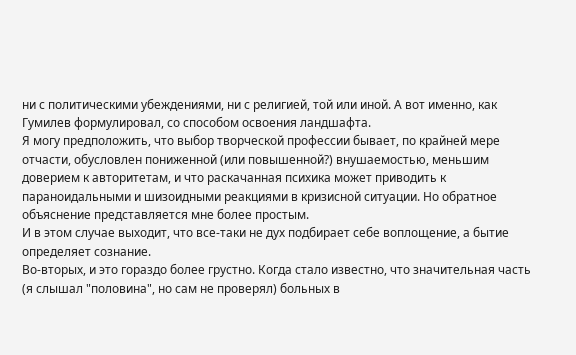ни с политическими убеждениями, ни с религией, той или иной. А вот именно, как Гумилев формулировал, со способом освоения ландшафта.
Я могу предположить, что выбор творческой профессии бывает, по крайней мере отчасти, обусловлен пониженной (или повышенной?) внушаемостью, меньшим доверием к авторитетам, и что раскачанная психика может приводить к параноидальными и шизоидными реакциями в кризисной ситуации. Но обратное объяснение представляется мне более простым.
И в этом случае выходит, что все-таки не дух подбирает себе воплощение, а бытие определяет сознание.
Во-вторых, и это гораздо более грустно. Когда стало известно, что значительная часть (я слышал "половина", но сам не проверял) больных в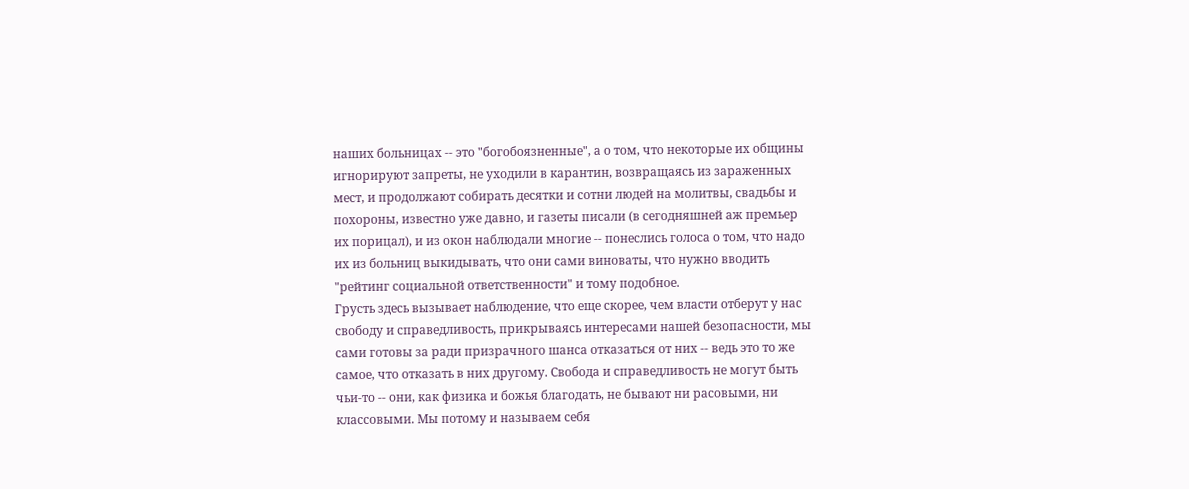наших больницах -- это "богобоязненные", а о том, что некоторые их общины игнорируют запреты, не уходили в карантин, возвращаясь из зараженных мест, и продолжают собирать десятки и сотни людей на молитвы, свадьбы и похороны, известно уже давно, и газеты писали (в сегодняшней аж премьер их порицал), и из окон наблюдали многие -- понеслись голоса о том, что надо их из больниц выкидывать, что они сами виноваты, что нужно вводить "рейтинг социальной ответственности" и тому подобное.
Грусть здесь вызывает наблюдение, что еще скорее, чем власти отберут у нас свободу и справедливость, прикрываясь интересами нашей безопасности, мы сами готовы за ради призрачного шанса отказаться от них -- ведь это то же самое, что отказать в них другому. Свобода и справедливость не могут быть чьи-то -- они, как физика и божья благодать, не бывают ни расовыми, ни классовыми. Мы потому и называем себя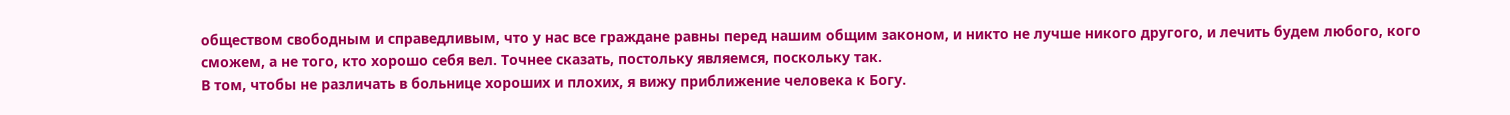обществом свободным и справедливым, что у нас все граждане равны перед нашим общим законом, и никто не лучше никого другого, и лечить будем любого, кого сможем, а не того, кто хорошо себя вел. Точнее сказать, постольку являемся, поскольку так.
В том, чтобы не различать в больнице хороших и плохих, я вижу приближение человека к Богу.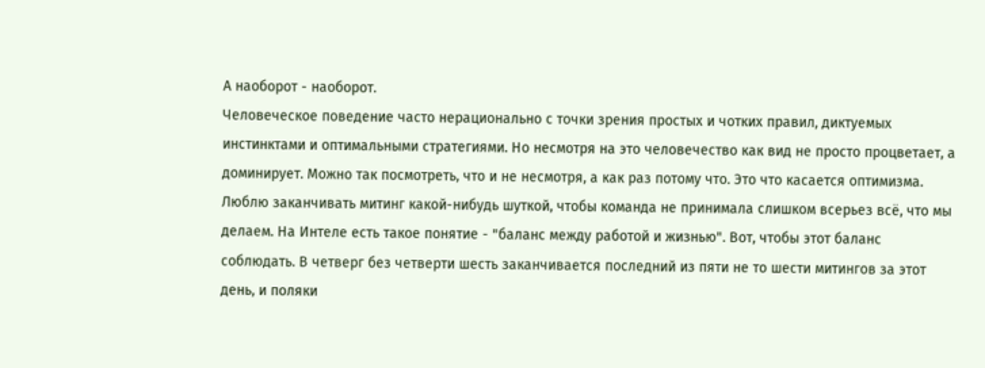А наоборот - наоборот.
Человеческое поведение часто нерационально с точки зрения простых и чотких правил, диктуемых инстинктами и оптимальными стратегиями. Но несмотря на это человечество как вид не просто процветает, а доминирует. Можно так посмотреть, что и не несмотря, а как раз потому что. Это что касается оптимизма.
Люблю заканчивать митинг какой-нибудь шуткой, чтобы команда не принимала слишком всерьез всё, что мы делаем. На Интеле есть такое понятие - "баланс между работой и жизнью". Вот, чтобы этот баланс соблюдать. В четверг без четверти шесть заканчивается последний из пяти не то шести митингов за этот день, и поляки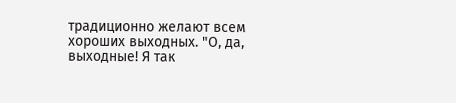традиционно желают всем хороших выходных. "О, да, выходные! Я так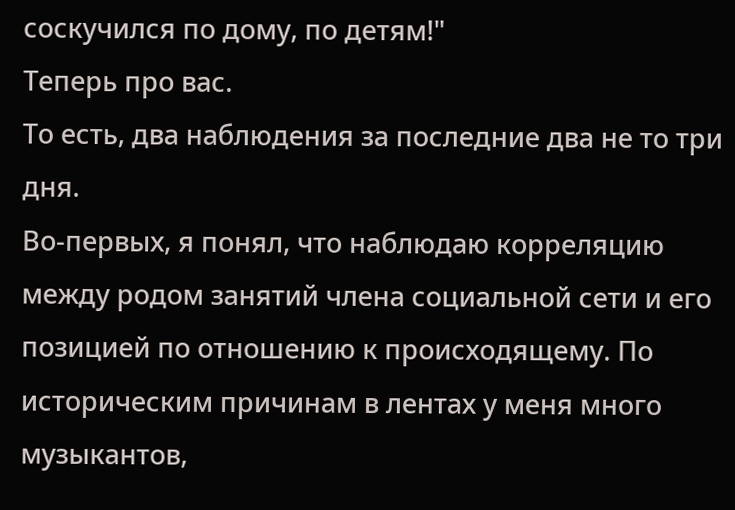соскучился по дому, по детям!"
Теперь про вас.
То есть, два наблюдения за последние два не то три дня.
Во-первых, я понял, что наблюдаю корреляцию между родом занятий члена социальной сети и его позицией по отношению к происходящему. По историческим причинам в лентах у меня много музыкантов,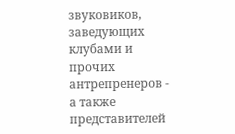звуковиков, заведующих клубами и прочих антрепренеров - а также представителей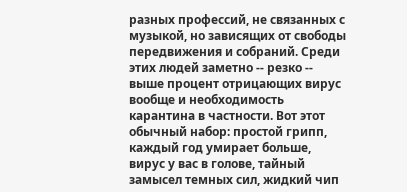разных профессий, не связанных с музыкой, но зависящих от свободы передвижения и собраний. Среди этих людей заметно -- резко -- выше процент отрицающих вирус вообще и необходимость карантина в частности. Вот этот обычный набор: простой грипп, каждый год умирает больше, вирус у вас в голове, тайный замысел темных сил, жидкий чип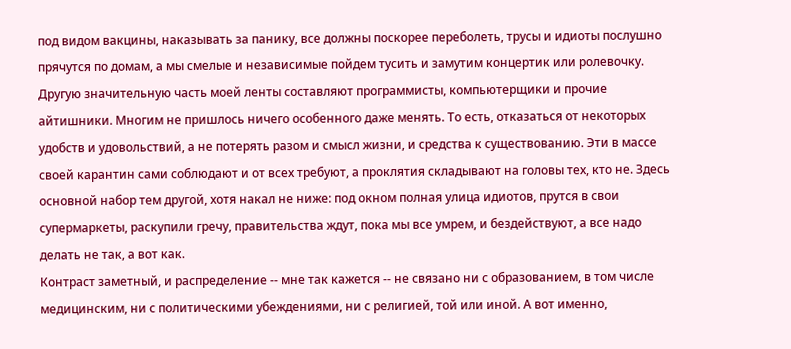под видом вакцины, наказывать за панику, все должны поскорее переболеть, трусы и идиоты послушно прячутся по домам, а мы смелые и независимые пойдем тусить и замутим концертик или ролевочку.
Другую значительную часть моей ленты составляют программисты, компьютерщики и прочие айтишники. Многим не пришлось ничего особенного даже менять. То есть, отказаться от некоторых удобств и удовольствий, а не потерять разом и смысл жизни, и средства к существованию. Эти в массе своей карантин сами соблюдают и от всех требуют, а проклятия складывают на головы тех, кто не. Здесь основной набор тем другой, хотя накал не ниже: под окном полная улица идиотов, прутся в свои супермаркеты, раскупили гречу, правительства ждут, пока мы все умрем, и бездействуют, а все надо делать не так, а вот как.
Контраст заметный, и распределение -- мне так кажется -- не связано ни с образованием, в том числе медицинским, ни с политическими убеждениями, ни с религией, той или иной. А вот именно,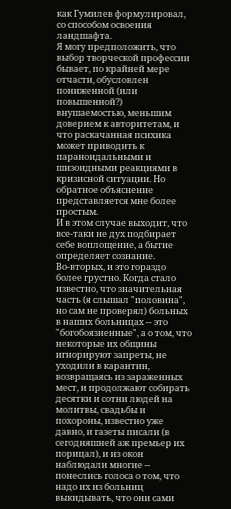как Гумилев формулировал, со способом освоения ландшафта.
Я могу предположить, что выбор творческой профессии бывает, по крайней мере отчасти, обусловлен пониженной (или повышенной?) внушаемостью, меньшим доверием к авторитетам, и что раскачанная психика может приводить к параноидальными и шизоидными реакциями в кризисной ситуации. Но обратное объяснение представляется мне более простым.
И в этом случае выходит, что все-таки не дух подбирает себе воплощение, а бытие определяет сознание.
Во-вторых, и это гораздо более грустно. Когда стало известно, что значительная часть (я слышал "половина", но сам не проверял) больных в наших больницах -- это "богобоязненные", а о том, что некоторые их общины игнорируют запреты, не уходили в карантин, возвращаясь из зараженных мест, и продолжают собирать десятки и сотни людей на молитвы, свадьбы и похороны, известно уже давно, и газеты писали (в сегодняшней аж премьер их порицал), и из окон наблюдали многие -- понеслись голоса о том, что надо их из больниц выкидывать, что они сами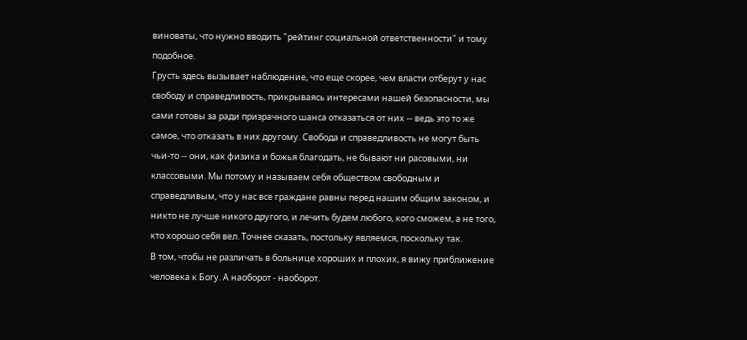виноваты, что нужно вводить "рейтинг социальной ответственности" и тому подобное.
Грусть здесь вызывает наблюдение, что еще скорее, чем власти отберут у нас свободу и справедливость, прикрываясь интересами нашей безопасности, мы сами готовы за ради призрачного шанса отказаться от них -- ведь это то же самое, что отказать в них другому. Свобода и справедливость не могут быть чьи-то -- они, как физика и божья благодать, не бывают ни расовыми, ни классовыми. Мы потому и называем себя обществом свободным и справедливым, что у нас все граждане равны перед нашим общим законом, и никто не лучше никого другого, и лечить будем любого, кого сможем, а не того, кто хорошо себя вел. Точнее сказать, постольку являемся, поскольку так.
В том, чтобы не различать в больнице хороших и плохих, я вижу приближение человека к Богу. А наоборот - наоборот.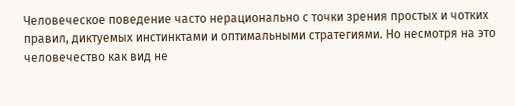Человеческое поведение часто нерационально с точки зрения простых и чотких правил, диктуемых инстинктами и оптимальными стратегиями. Но несмотря на это человечество как вид не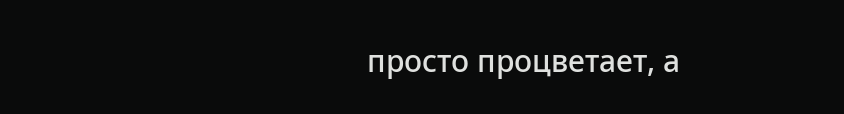просто процветает, а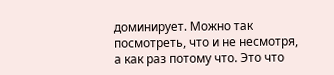доминирует. Можно так посмотреть, что и не несмотря, а как раз потому что. Это что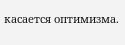касается оптимизма.